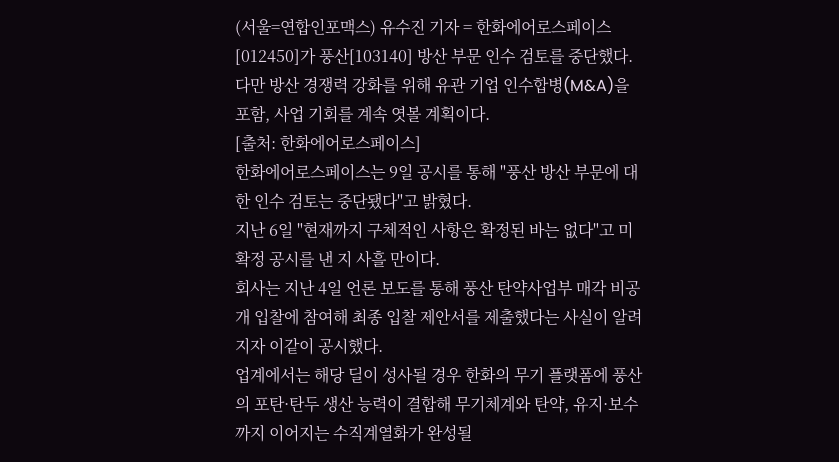(서울=연합인포맥스) 유수진 기자 = 한화에어로스페이스[012450]가 풍산[103140] 방산 부문 인수 검토를 중단했다.
다만 방산 경쟁력 강화를 위해 유관 기업 인수합병(M&A)을 포함, 사업 기회를 계속 엿볼 계획이다.
[출처: 한화에어로스페이스]
한화에어로스페이스는 9일 공시를 통해 "풍산 방산 부문에 대한 인수 검토는 중단됐다"고 밝혔다.
지난 6일 "현재까지 구체적인 사항은 확정된 바는 없다"고 미확정 공시를 낸 지 사흘 만이다.
회사는 지난 4일 언론 보도를 통해 풍산 탄약사업부 매각 비공개 입찰에 참여해 최종 입찰 제안서를 제출했다는 사실이 알려지자 이같이 공시했다.
업계에서는 해당 딜이 성사될 경우 한화의 무기 플랫폼에 풍산의 포탄·탄두 생산 능력이 결합해 무기체계와 탄약, 유지·보수까지 이어지는 수직계열화가 완성될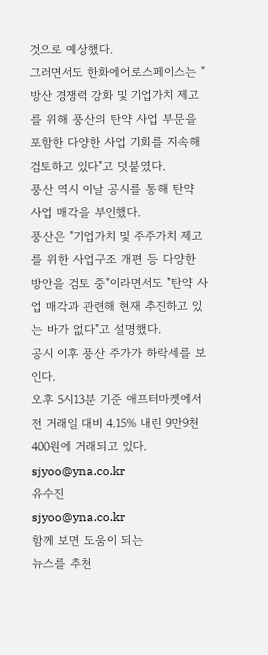것으로 예상했다.
그러면서도 한화에어로스페이스는 "방산 경쟁력 강화 및 기업가치 제고를 위해 풍산의 탄약 사업 부문을 포함한 다양한 사업 기회를 지속해 검토하고 있다"고 덧붙였다.
풍산 역시 이날 공시를 통해 탄약 사업 매각을 부인했다.
풍산은 "기업가치 및 주주가치 제고를 위한 사업구조 개편 등 다양한 방안을 검토 중"이라면서도 "탄약 사업 매각과 관련해 현재 추진하고 있는 바가 없다"고 설명했다.
공시 이후 풍산 주가가 하락세를 보인다.
오후 5시13분 기준 애프터마켓에서 전 거래일 대비 4.15% 내린 9만9천400원에 거래되고 있다.
sjyoo@yna.co.kr
유수진
sjyoo@yna.co.kr
함께 보면 도움이 되는
뉴스를 추천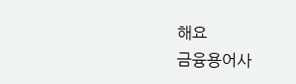해요
금융용어사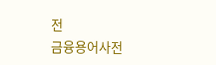전
금융용어사전